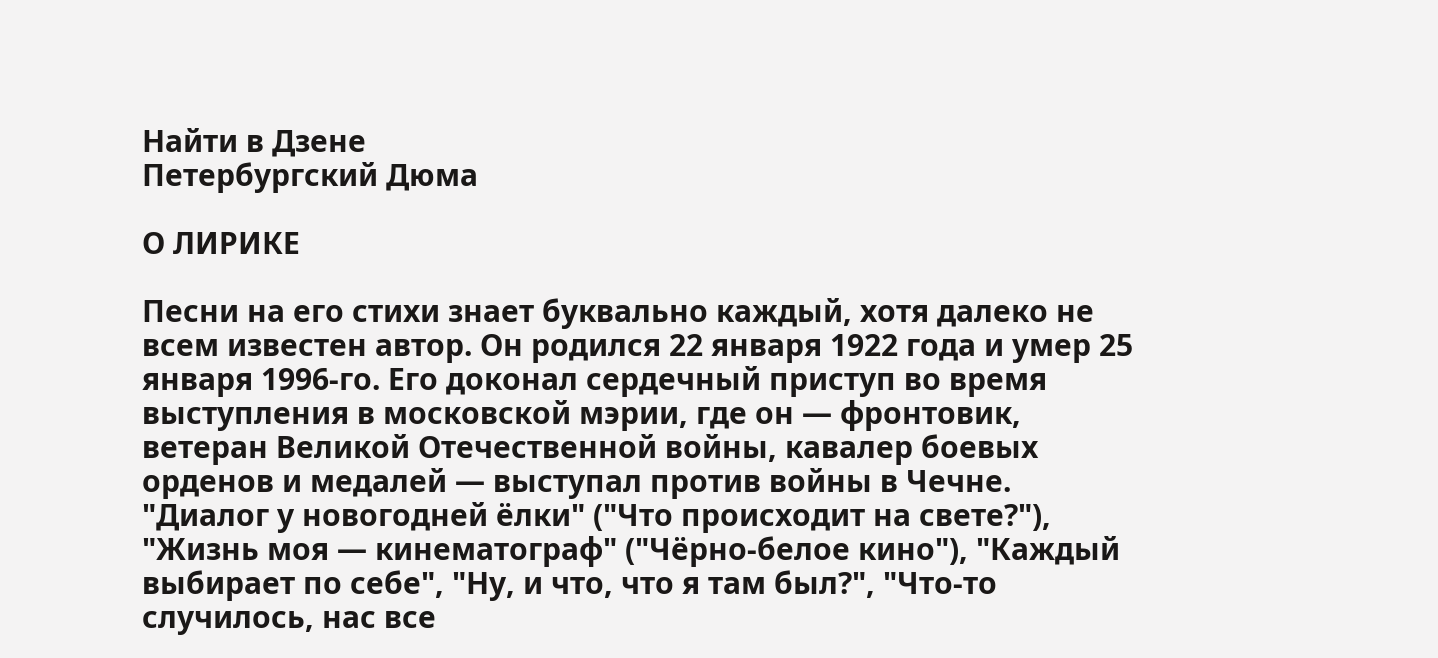Найти в Дзене
Петербургский Дюма

О ЛИРИКЕ

Песни на его стихи знает буквально каждый, хотя далеко не всем известен автор. Он родился 22 января 1922 года и умер 25 января 1996-го. Его доконал сердечный приступ во время выступления в московской мэрии, где он — фронтовик, ветеран Великой Отечественной войны, кавалер боевых орденов и медалей — выступал против войны в Чечне. "Диалог у новогодней ёлки" ("Что происходит на свете?"), "Жизнь моя — кинематограф" ("Чёрно-белое кино"), "Каждый выбирает по себе", "Ну, и что, что я там был?", "Что-то случилось, нас все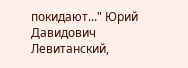покидают..." Юрий Давидович Левитанский,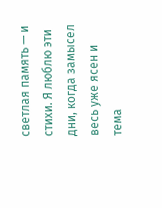светлая память — и стихи. Я люблю эти дни, когда замысел весь уже ясен и тема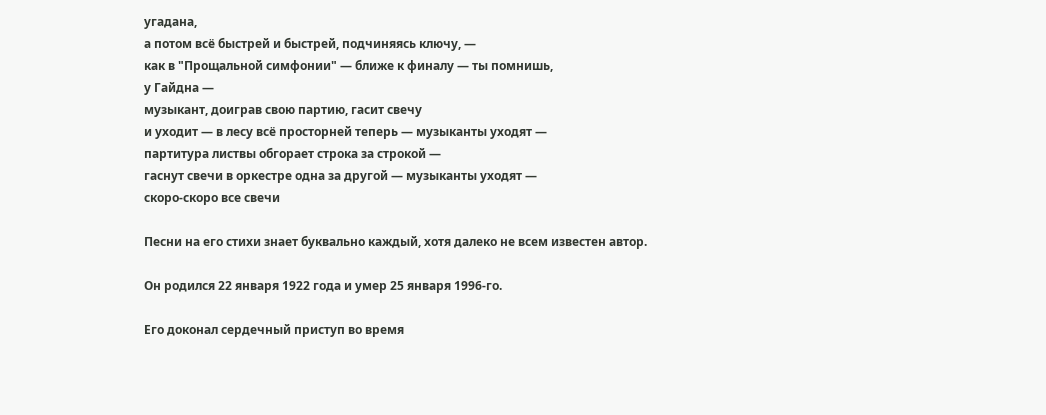угадана,
а потом всё быстрей и быстрей, подчиняясь ключу, —
как в "Прощальной симфонии" — ближе к финалу — ты помнишь,
у Гайдна —
музыкант, доиграв свою партию, гасит свечу
и уходит — в лесу всё просторней теперь — музыканты уходят —
партитура листвы обгорает строка за строкой —
гаснут свечи в оркестре одна за другой — музыканты уходят —
скоро-скоро все свечи

Песни на его стихи знает буквально каждый, хотя далеко не всем известен автор.

Он родился 22 января 1922 года и умер 25 января 1996-го.

Его доконал сердечный приступ во время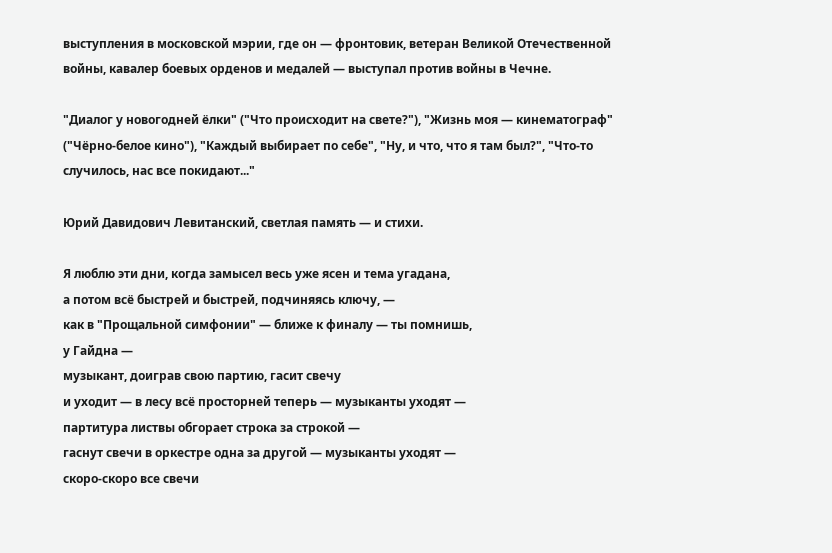выступления в московской мэрии, где он — фронтовик, ветеран Великой Отечественной войны, кавалер боевых орденов и медалей — выступал против войны в Чечне.

"Диалог у новогодней ёлки" ("Что происходит на свете?"), "Жизнь моя — кинематограф" ("Чёрно-белое кино"), "Каждый выбирает по себе", "Ну, и что, что я там был?", "Что-то случилось, нас все покидают..."

Юрий Давидович Левитанский, светлая память — и стихи.

Я люблю эти дни, когда замысел весь уже ясен и тема угадана,
а потом всё быстрей и быстрей, подчиняясь ключу, —
как в "Прощальной симфонии" — ближе к финалу — ты помнишь,
у Гайдна —
музыкант, доиграв свою партию, гасит свечу
и уходит — в лесу всё просторней теперь — музыканты уходят —
партитура листвы обгорает строка за строкой —
гаснут свечи в оркестре одна за другой — музыканты уходят —
скоро-скоро все свечи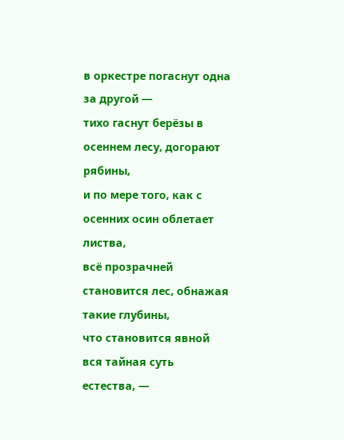в оркестре погаснут одна за другой —
тихо гаснут берёзы в осеннем лесу, догорают рябины,
и по мере того, как с осенних осин облетает листва,
всё прозрачней становится лес, обнажая такие глубины,
что становится явной вся тайная суть естества, —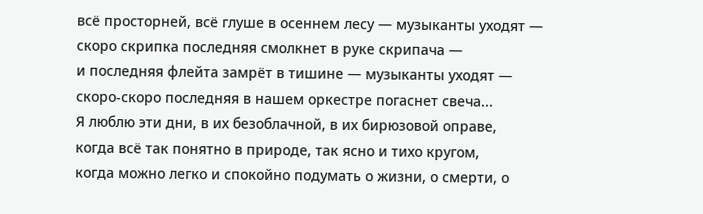всё просторней, всё глуше в осеннем лесу — музыканты уходят —
скоро скрипка последняя смолкнет в руке скрипача —
и последняя флейта замрёт в тишине — музыканты уходят —
скоро-скоро последняя в нашем оркестре погаснет свеча...
Я люблю эти дни, в их безоблачной, в их бирюзовой оправе,
когда всё так понятно в природе, так ясно и тихо кругом,
когда можно легко и спокойно подумать о жизни, о смерти, о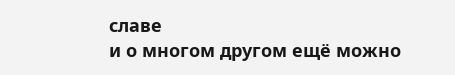славе
и о многом другом ещё можно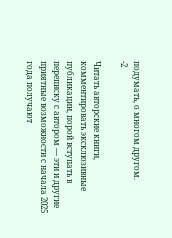подумать, о многом другом.
-2

Читать авторские книги, комментировать эксклюзивные публикации, порой вступать в переписку с автором — эти и другие приятные возможности с начала 2025 года получают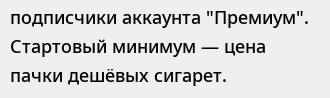подписчики аккаунта "Премиум". Стартовый минимум — цена пачки дешёвых сигарет.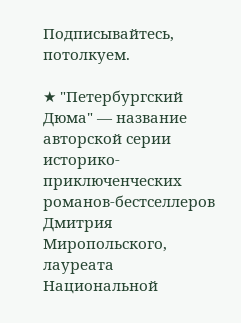Подписывайтесь, потолкуем.

★ "Петербургский Дюма" — название авторской серии историко-приключенческих романов-бестселлеров Дмитрия Миропольского, лауреата Национальной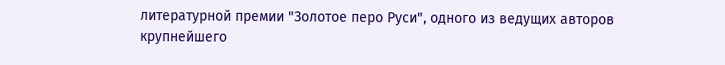литературной премии "Золотое перо Руси", одного из ведущих авторов крупнейшего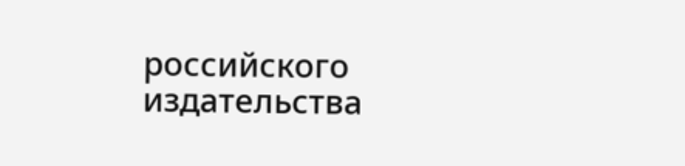российского издательства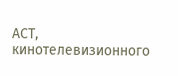АСТ, кинотелевизионного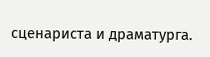сценариста и драматурга.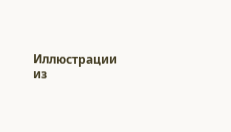Иллюстрации из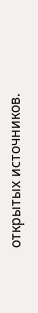открытых источников.